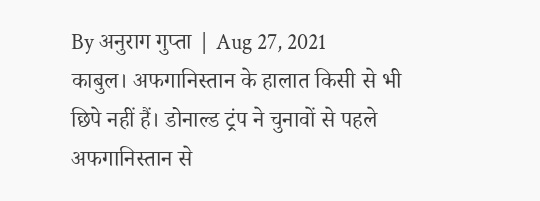By अनुराग गुप्ता | Aug 27, 2021
काबुल। अफगानिस्तान के हालात किसी से भी छिपे नहीं हैं। डोनाल्ड ट्रंप ने चुनावों से पहले अफगानिस्तान से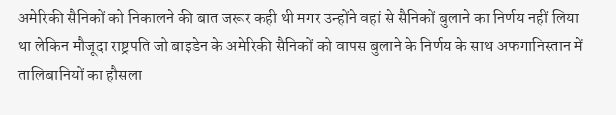अमेरिकी सैनिकों को निकालने की बात जरूर कही थी मगर उन्होंने वहां से सैनिकों बुलाने का निर्णय नहीं लिया था लेकिन मौजूदा राष्ट्रपति जो बाइडेन के अमेरिकी सैनिकों को वापस बुलाने के निर्णय के साथ अफगानिस्तान में तालिबानियों का हौसला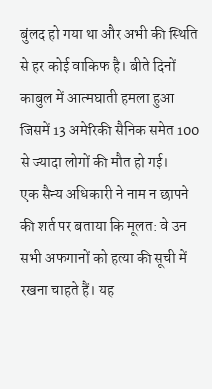बुंलद हो गया था और अभी की स्थिति से हर कोई वाकिफ है। बीते दिनों काबुल में आत्मघाती हमला हुआ जिसमें 13 अमेरिकी सैनिक समेत 100 से ज्यादा लोगों की मौत हो गई।
एक सैन्य अधिकारी ने नाम न छापने की शर्त पर बताया कि मूलत: वे उन सभी अफगानों को हत्या की सूची में रखना चाहते हैं। यह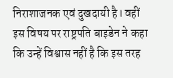निराशाजनक एवं दुखदायी है। वहीं इस विषय पर राष्ट्रपति बाइडेन ने कहा कि उन्हें विश्वास नहीं है कि इस तरह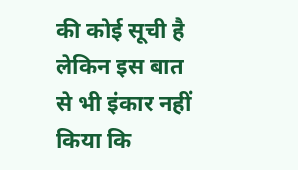की कोई सूची है लेकिन इस बात से भी इंकार नहीं किया कि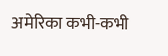अमेरिका कभी-कभी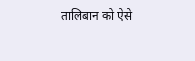तालिबान को ऐसे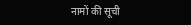नामों की सूची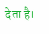देता है।